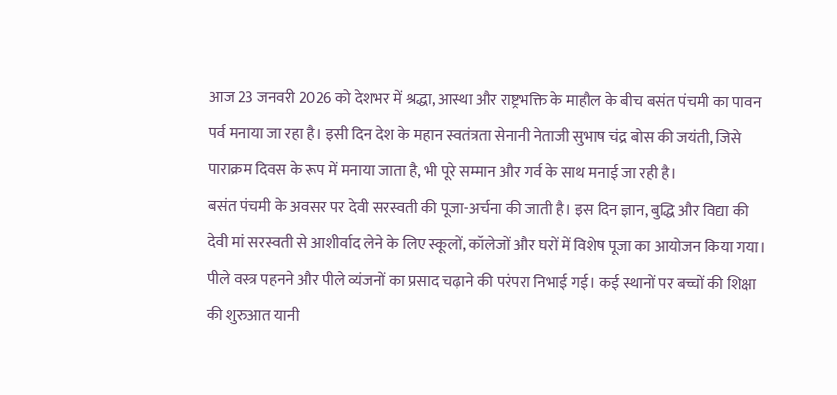आज 23 जनवरी 2026 को देशभर में श्रद्धा, आस्था और राष्ट्रभक्ति के माहौल के बीच बसंत पंचमी का पावन पर्व मनाया जा रहा है। इसी दिन देश के महान स्वतंत्रता सेनानी नेताजी सुभाष चंद्र बोस की जयंती, जिसे पाराक्रम दिवस के रूप में मनाया जाता है, भी पूरे सम्मान और गर्व के साथ मनाई जा रही है।
बसंत पंचमी के अवसर पर देवी सरस्वती की पूजा-अर्चना की जाती है। इस दिन ज्ञान, बुद्धि और विद्या की देवी मां सरस्वती से आशीर्वाद लेने के लिए स्कूलों, कॉलेजों और घरों में विशेष पूजा का आयोजन किया गया। पीले वस्त्र पहनने और पीले व्यंजनों का प्रसाद चढ़ाने की परंपरा निभाई गई। कई स्थानों पर बच्चों की शिक्षा की शुरुआत यानी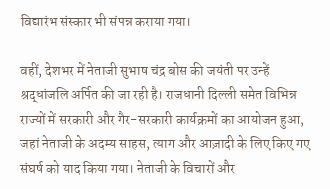विद्यारंभ संस्कार भी संपन्न कराया गया।

वहीं, देशभर में नेताजी सुभाष चंद्र बोस की जयंती पर उन्हें श्रद्धांजलि अर्पित की जा रही है। राजधानी दिल्ली समेत विभिन्न राज्यों में सरकारी और गैर-सरकारी कार्यक्रमों का आयोजन हुआ, जहां नेताजी के अदम्य साहस, त्याग और आज़ादी के लिए किए गए संघर्ष को याद किया गया। नेताजी के विचारों और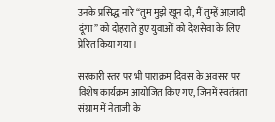उनके प्रसिद्ध नारे “तुम मुझे खून दो, मैं तुम्हें आज़ादी दूंगा” को दोहराते हुए युवाओं को देशसेवा के लिए प्रेरित किया गया।

सरकारी स्तर पर भी पाराक्रम दिवस के अवसर पर विशेष कार्यक्रम आयोजित किए गए, जिनमें स्वतंत्रता संग्राम में नेताजी के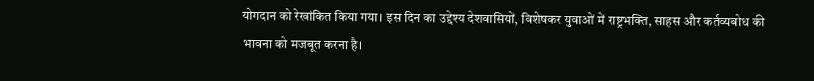योगदान को रेखांकित किया गया। इस दिन का उद्देश्य देशवासियों, विशेषकर युवाओं में राष्ट्रभक्ति, साहस और कर्तव्यबोध की भावना को मजबूत करना है।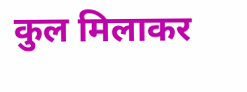कुल मिलाकर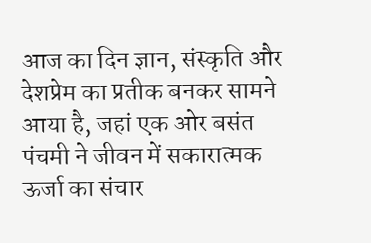आज का दिन ज्ञान, संस्कृति और देशप्रेम का प्रतीक बनकर सामने आया है, जहां एक ओर बसंत पंचमी ने जीवन में सकारात्मक ऊर्जा का संचार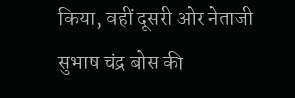किया, वहीं दूसरी ओर नेताजी सुभाष चंद्र बोस की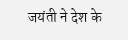जयंती ने देश के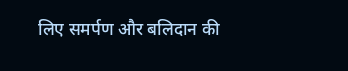लिए समर्पण और बलिदान की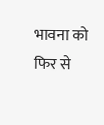भावना को फिर से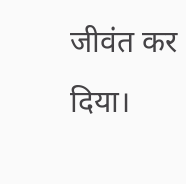जीवंत कर दिया।